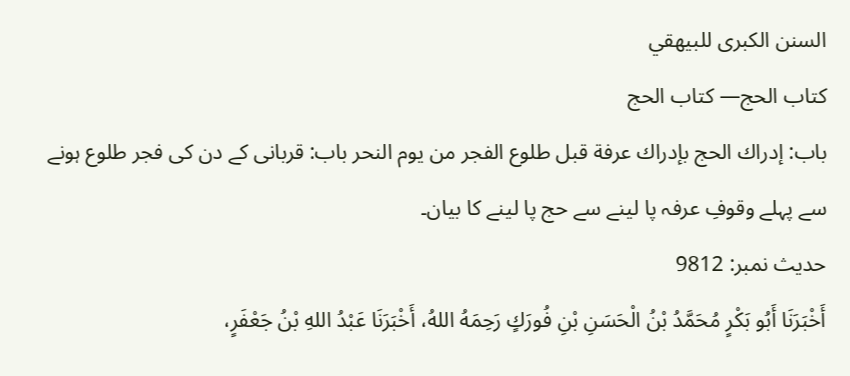السنن الكبرى للبيهقي
كتاب الحج— کتاب الحج
باب: إدراك الحج بإدراك عرفة قبل طلوع الفجر من يوم النحر باب: قربانی کے دن کی فجر طلوع ہونے سے پہلے وقوفِ عرفہ پا لینے سے حج پا لینے کا بیان۔
حدیث نمبر: 9812
أَخْبَرَنَا أَبُو بَكْرٍ مُحَمَّدُ بْنُ الْحَسَنِ بْنِ فُورَكٍ رَحِمَهُ اللهُ، أَخْبَرَنَا عَبْدُ اللهِ بْنُ جَعْفَرٍ،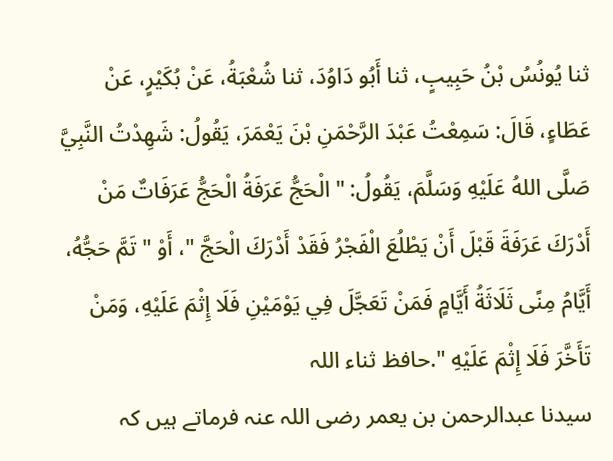ثنا يُونُسُ بْنُ حَبِيبٍ، ثنا أَبُو دَاوُدَ، ثنا شُعْبَةُ، عَنْ بُكَيْرٍ، عَنْ عَطَاءٍ، قَالَ: سَمِعْتُ عَبْدَ الرَّحْمَنِ بْنَ يَعْمَرَ، يَقُولُ: شَهِدْتُ النَّبِيَّ صَلَّى اللهُ عَلَيْهِ وَسَلَّمَ، يَقُولُ: " الْحَجُّ عَرَفَةُ الْحَجُّ عَرَفَاتٌ مَنْ أَدْرَكَ عَرَفَةَ قَبْلَ أَنْ يَطْلُعَ الْفَجْرُ فَقَدْ أَدْرَكَ الْحَجَّ "، أَوْ " تَمَّ حَجُّهُ، أَيَّامُ مِنًى ثَلَاثَةُ أَيَّامٍ فَمَنْ تَعَجَّلَ فِي يَوْمَيْنِ فَلَا إِثْمَ عَلَيْهِ، وَمَنْ تَأَخَّرَ فَلَا إِثْمَ عَلَيْهِ ".حافظ ثناء اللہ
سیدنا عبدالرحمن بن یعمر رضی اللہ عنہ فرماتے ہیں کہ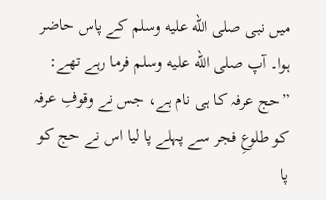میں نبی صلى الله عليه وسلم کے پاس حاضر ہوا۔ آپ صلى الله عليه وسلم فرما رہے تھے: ”حج عرفہ کا ہی نام ہے، جس نے وقوفِ عرفہ کو طلوعِ فجر سے پہلے پا لیا اس نے حج کو پا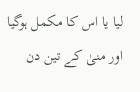لیا یا اس کا مکمل ہوگیا اور منیٰ کے تین دن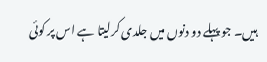ہیں۔ جو پہلے دو دنوں میں جلدی کرلیتا ہے اس پر کوئی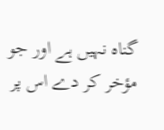گناہ نہیں ہے اور جو مؤخر کر دے اس پر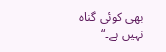بھی کوئی گناہ نہیں ہے۔“